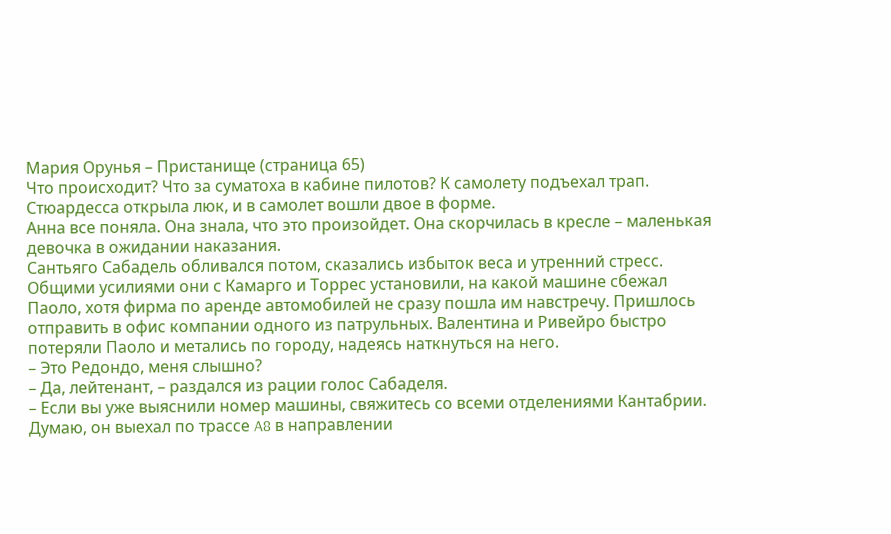Мария Орунья – Пристанище (страница 65)
Что происходит? Что за суматоха в кабине пилотов? К самолету подъехал трап. Стюардесса открыла люк, и в самолет вошли двое в форме.
Анна все поняла. Она знала, что это произойдет. Она скорчилась в кресле – маленькая девочка в ожидании наказания.
Сантьяго Сабадель обливался потом, сказались избыток веса и утренний стресс. Общими усилиями они с Камарго и Торрес установили, на какой машине сбежал Паоло, хотя фирма по аренде автомобилей не сразу пошла им навстречу. Пришлось отправить в офис компании одного из патрульных. Валентина и Ривейро быстро потеряли Паоло и метались по городу, надеясь наткнуться на него.
– Это Редондо, меня слышно?
– Да, лейтенант, – раздался из рации голос Сабаделя.
– Если вы уже выяснили номер машины, свяжитесь со всеми отделениями Кантабрии. Думаю, он выехал по трассе A8 в направлении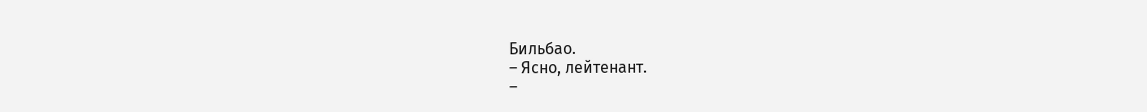Бильбао.
– Ясно, лейтенант.
–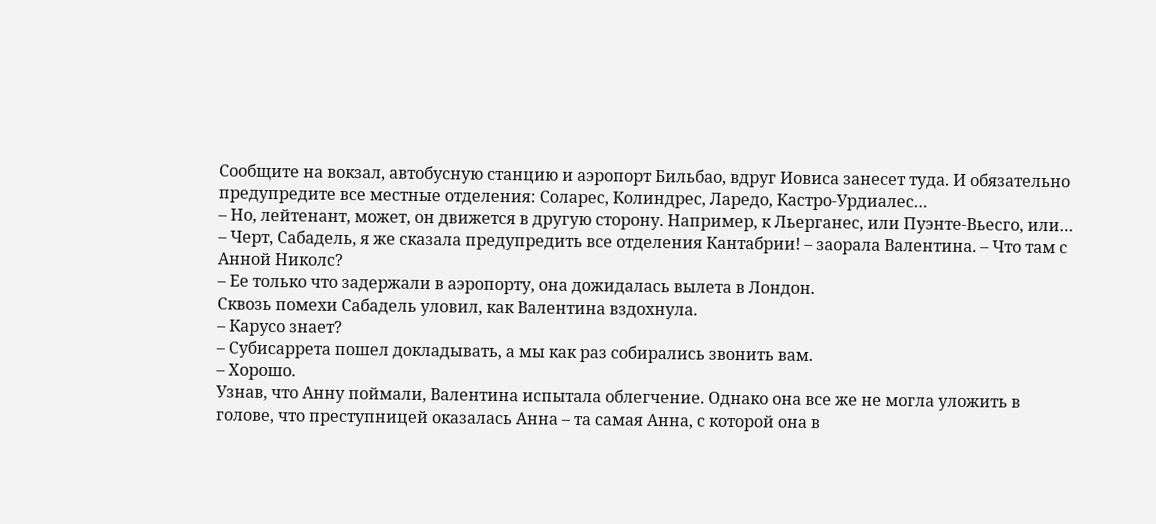Сообщите на вокзал, автобусную станцию и аэропорт Бильбао, вдруг Иовиса занесет туда. И обязательно предупредите все местные отделения: Соларес, Колиндрес, Ларедо, Кастро-Урдиалес…
– Но, лейтенант, может, он движется в другую сторону. Например, к Льерганес, или Пуэнте-Вьесго, или…
– Черт, Сабадель, я же сказала предупредить все отделения Кантабрии! – заорала Валентина. – Что там с Анной Николс?
– Ее только что задержали в аэропорту, она дожидалась вылета в Лондон.
Сквозь помехи Сабадель уловил, как Валентина вздохнула.
– Карусо знает?
– Субисаррета пошел докладывать, а мы как раз собирались звонить вам.
– Хорошо.
Узнав, что Анну поймали, Валентина испытала облегчение. Однако она все же не могла уложить в голове, что преступницей оказалась Анна – та самая Анна, с которой она в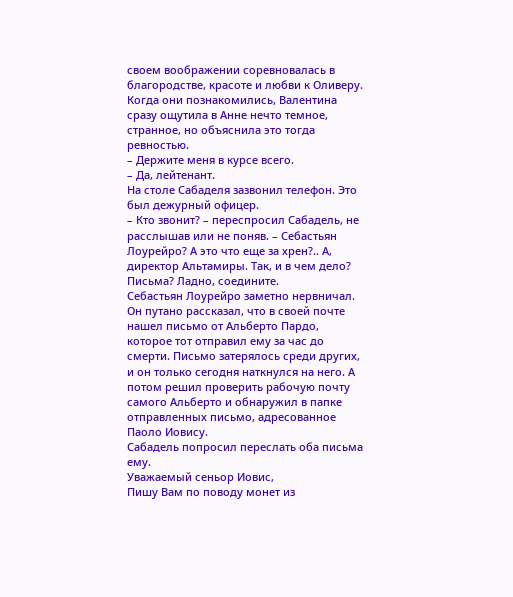своем воображении соревновалась в благородстве, красоте и любви к Оливеру. Когда они познакомились, Валентина сразу ощутила в Анне нечто темное, странное, но объяснила это тогда ревностью.
– Держите меня в курсе всего.
– Да, лейтенант.
На столе Сабаделя зазвонил телефон. Это был дежурный офицер.
– Кто звонит? – переспросил Сабадель, не расслышав или не поняв. – Себастьян Лоурейро? А это что еще за хрен?.. А, директор Альтамиры. Так, и в чем дело? Письма? Ладно, соедините.
Себастьян Лоурейро заметно нервничал. Он путано рассказал, что в своей почте нашел письмо от Альберто Пардо, которое тот отправил ему за час до смерти. Письмо затерялось среди других, и он только сегодня наткнулся на него. А потом решил проверить рабочую почту самого Альберто и обнаружил в папке отправленных письмо, адресованное Паоло Иовису.
Сабадель попросил переслать оба письма ему.
Уважаемый сеньор Иовис,
Пишу Вам по поводу монет из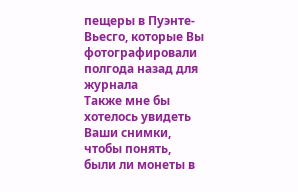пещеры в Пуэнте-Вьесго, которые Вы фотографировали полгода назад для журнала
Также мне бы хотелось увидеть Ваши снимки, чтобы понять, были ли монеты в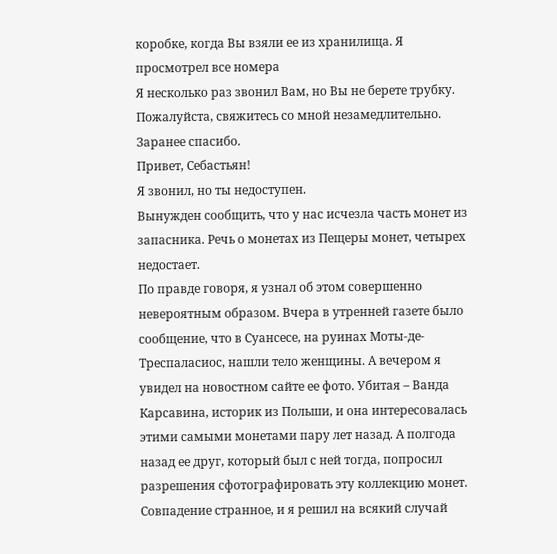коробке, когда Вы взяли ее из хранилища. Я просмотрел все номера
Я несколько раз звонил Вам, но Вы не берете трубку. Пожалуйста, свяжитесь со мной незамедлительно.
Заранее спасибо.
Привет, Себастьян!
Я звонил, но ты недоступен.
Вынужден сообщить, что у нас исчезла часть монет из запасника. Речь о монетах из Пещеры монет, четырех недостает.
По правде говоря, я узнал об этом совершенно невероятным образом. Вчера в утренней газете было сообщение, что в Суансесе, на руинах Моты-де-Треспаласиос, нашли тело женщины. А вечером я увидел на новостном сайте ее фото. Убитая – Ванда Карсавина, историк из Польши, и она интересовалась этими самыми монетами пару лет назад. А полгода назад ее друг, который был с ней тогда, попросил разрешения сфотографировать эту коллекцию монет. Совпадение странное, и я решил на всякий случай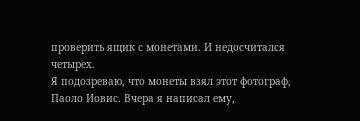проверить ящик с монетами. И недосчитался четырех.
Я подозреваю, что монеты взял этот фотограф, Паоло Иовис. Вчера я написал ему,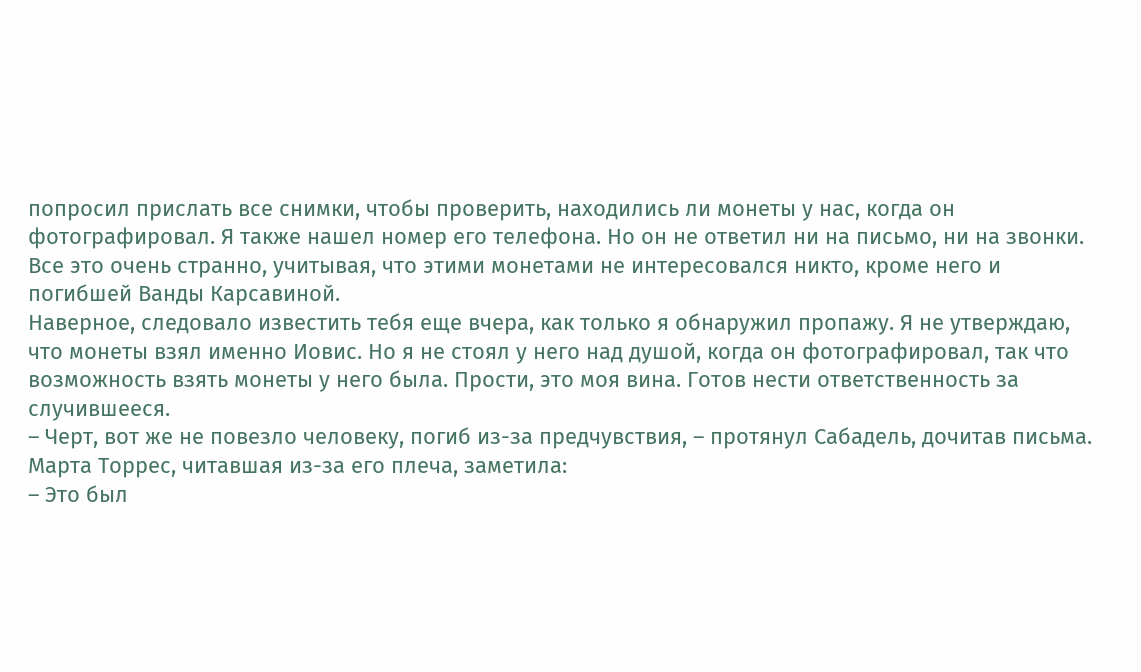попросил прислать все снимки, чтобы проверить, находились ли монеты у нас, когда он фотографировал. Я также нашел номер его телефона. Но он не ответил ни на письмо, ни на звонки. Все это очень странно, учитывая, что этими монетами не интересовался никто, кроме него и погибшей Ванды Карсавиной.
Наверное, следовало известить тебя еще вчера, как только я обнаружил пропажу. Я не утверждаю, что монеты взял именно Иовис. Но я не стоял у него над душой, когда он фотографировал, так что возможность взять монеты у него была. Прости, это моя вина. Готов нести ответственность за случившееся.
– Черт, вот же не повезло человеку, погиб из-за предчувствия, – протянул Сабадель, дочитав письма.
Марта Торрес, читавшая из-за его плеча, заметила:
– Это был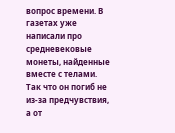вопрос времени. В газетах уже написали про средневековые монеты, найденные вместе с телами. Так что он погиб не из-за предчувствия, а от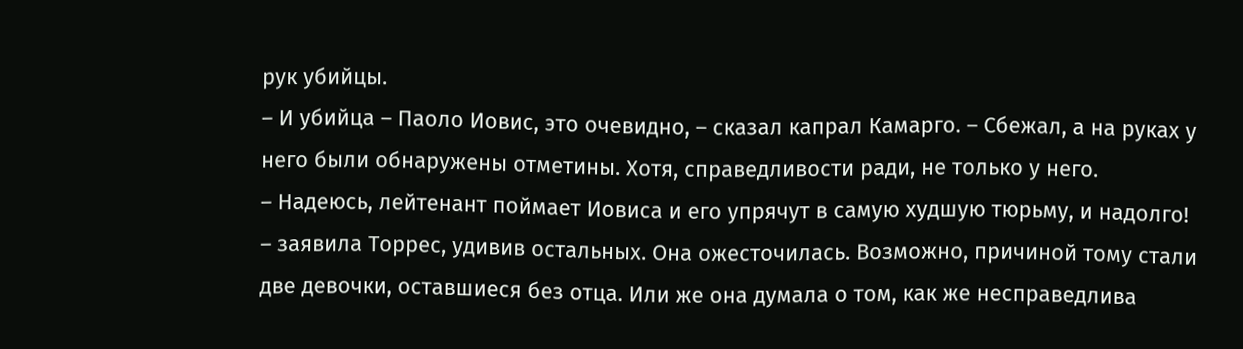рук убийцы.
– И убийца – Паоло Иовис, это очевидно, – сказал капрал Камарго. – Сбежал, а на руках у него были обнаружены отметины. Хотя, справедливости ради, не только у него.
– Надеюсь, лейтенант поймает Иовиса и его упрячут в самую худшую тюрьму, и надолго! – заявила Торрес, удивив остальных. Она ожесточилась. Возможно, причиной тому стали две девочки, оставшиеся без отца. Или же она думала о том, как же несправедлива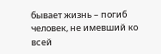бывает жизнь – погиб человек, не имевший ко всей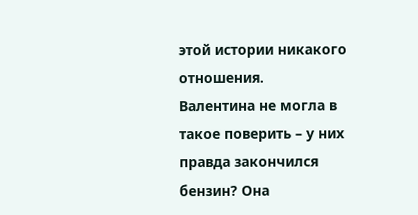этой истории никакого отношения.
Валентина не могла в такое поверить – у них правда закончился бензин? Она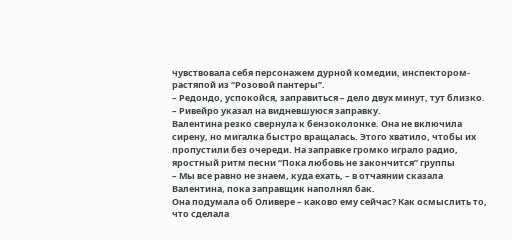чувствовала себя персонажем дурной комедии, инспектором-растяпой из “Розовой пантеры”.
– Редондо, успокойся, заправиться – дело двух минут, тут близко. – Ривейро указал на видневшуюся заправку.
Валентина резко свернула к бензоколонке. Она не включила сирену, но мигалка быстро вращалась. Этого хватило, чтобы их пропустили без очереди. На заправке громко играло радио, яростный ритм песни “Пока любовь не закончится” группы
– Мы все равно не знаем, куда ехать, – в отчаянии сказала Валентина, пока заправщик наполнял бак.
Она подумала об Оливере – каково ему сейчас? Как осмыслить то, что сделала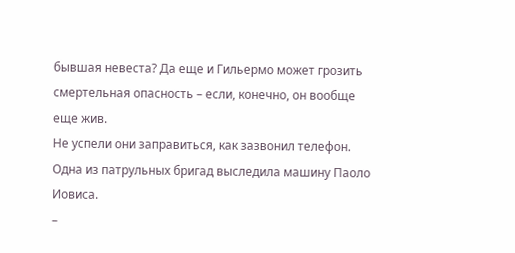бывшая невеста? Да еще и Гильермо может грозить смертельная опасность – если, конечно, он вообще еще жив.
Не успели они заправиться, как зазвонил телефон. Одна из патрульных бригад выследила машину Паоло Иовиса.
–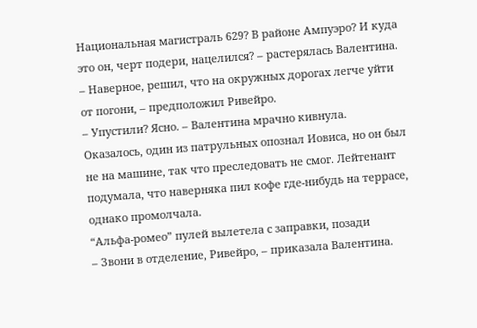Национальная магистраль 629? В районе Ампуэро? И куда это он, черт подери, нацелился? – растерялась Валентина.
– Наверное, решил, что на окружных дорогах легче уйти от погони, – предположил Ривейро.
– Упустили? Ясно. – Валентина мрачно кивнула.
Оказалось, один из патрульных опознал Иовиса, но он был не на машине, так что преследовать не смог. Лейтенант подумала, что наверняка пил кофе где-нибудь на террасе, однако промолчала.
“Альфа-ромео” пулей вылетела с заправки, позади
– Звони в отделение, Ривейро, – приказала Валентина.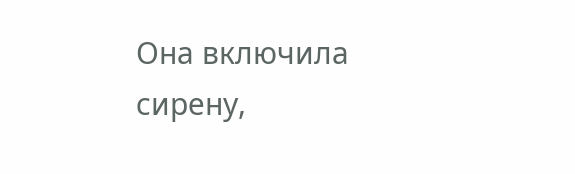Она включила сирену,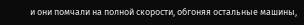и они помчали на полной скорости, обгоняя остальные машины,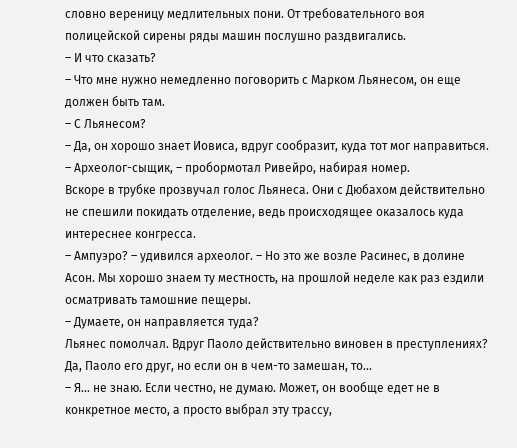словно вереницу медлительных пони. От требовательного воя полицейской сирены ряды машин послушно раздвигались.
– И что сказать?
– Что мне нужно немедленно поговорить с Марком Льянесом, он еще должен быть там.
– С Льянесом?
– Да, он хорошо знает Иовиса, вдруг сообразит, куда тот мог направиться.
– Археолог-сыщик, – пробормотал Ривейро, набирая номер.
Вскоре в трубке прозвучал голос Льянеса. Они с Дюбахом действительно не спешили покидать отделение, ведь происходящее оказалось куда интереснее конгресса.
– Ампуэро? – удивился археолог. – Но это же возле Расинес, в долине Асон. Мы хорошо знаем ту местность, на прошлой неделе как раз ездили осматривать тамошние пещеры.
– Думаете, он направляется туда?
Льянес помолчал. Вдруг Паоло действительно виновен в преступлениях? Да, Паоло его друг, но если он в чем-то замешан, то…
– Я… не знаю. Если честно, не думаю. Может, он вообще едет не в конкретное место, а просто выбрал эту трассу,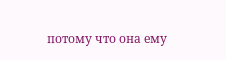потому что она ему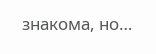знакома, но…